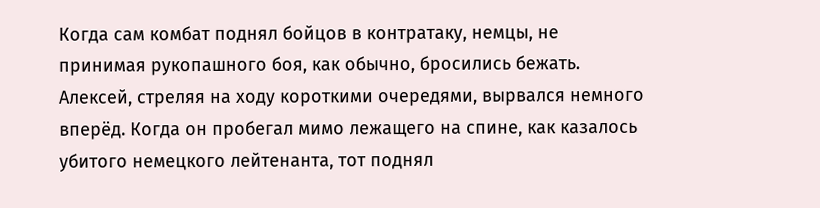Когда сам комбат поднял бойцов в контратаку, немцы, не принимая рукопашного боя, как обычно, бросились бежать. Алексей, стреляя на ходу короткими очередями, вырвался немного вперёд. Когда он пробегал мимо лежащего на спине, как казалось убитого немецкого лейтенанта, тот поднял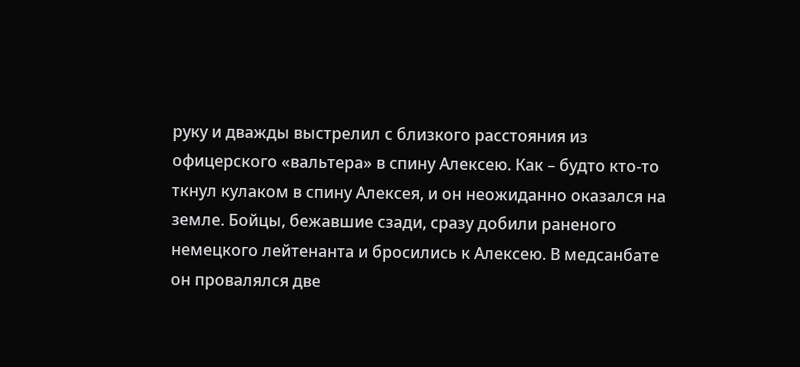руку и дважды выстрелил с близкого расстояния из офицерского «вальтера» в спину Алексею. Как – будто кто-то ткнул кулаком в спину Алексея, и он неожиданно оказался на земле. Бойцы, бежавшие сзади, сразу добили раненого немецкого лейтенанта и бросились к Алексею. В медсанбате он провалялся две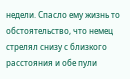недели. Спасло ему жизнь то обстоятельство, что немец стрелял снизу с близкого расстояния и обе пули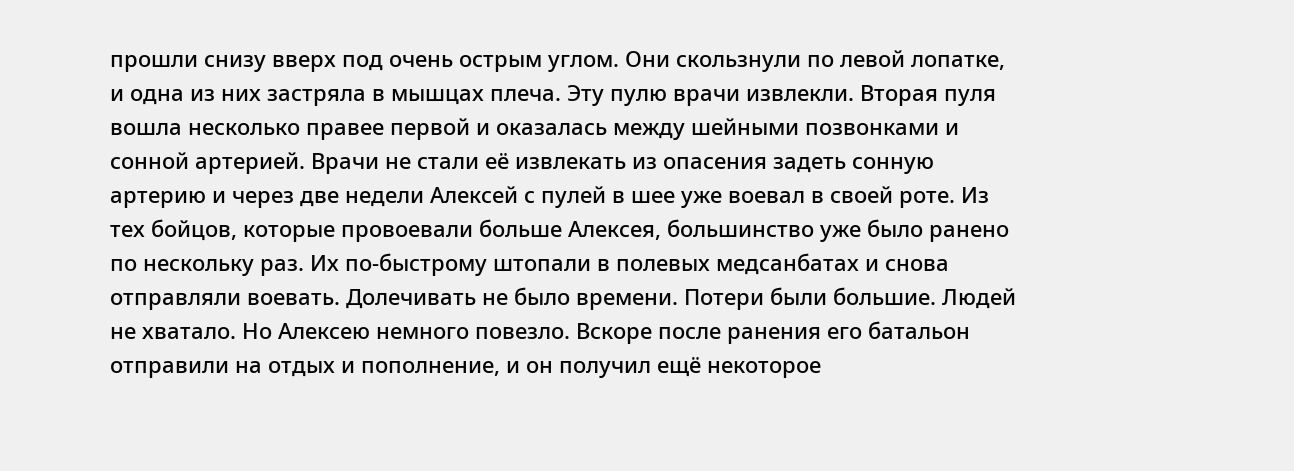прошли снизу вверх под очень острым углом. Они скользнули по левой лопатке, и одна из них застряла в мышцах плеча. Эту пулю врачи извлекли. Вторая пуля вошла несколько правее первой и оказалась между шейными позвонками и сонной артерией. Врачи не стали её извлекать из опасения задеть сонную артерию и через две недели Алексей с пулей в шее уже воевал в своей роте. Из тех бойцов, которые провоевали больше Алексея, большинство уже было ранено по нескольку раз. Их по-быстрому штопали в полевых медсанбатах и снова отправляли воевать. Долечивать не было времени. Потери были большие. Людей не хватало. Но Алексею немного повезло. Вскоре после ранения его батальон отправили на отдых и пополнение, и он получил ещё некоторое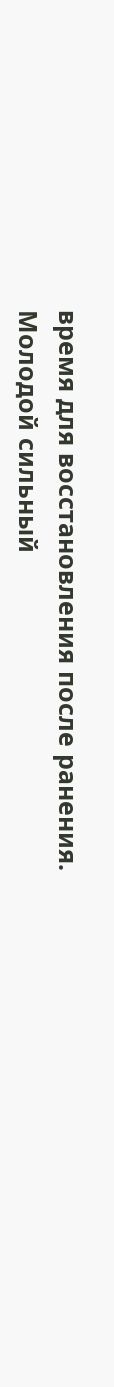время для восстановления после ранения. Молодой сильный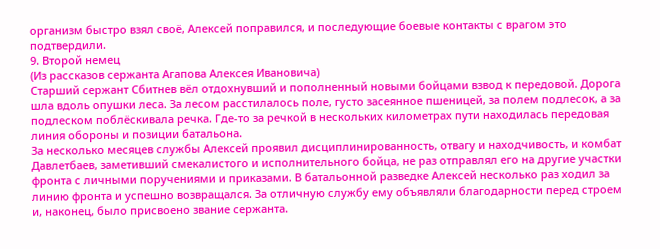организм быстро взял своё, Алексей поправился, и последующие боевые контакты с врагом это подтвердили.
9. Второй немец
(Из рассказов сержанта Агапова Алексея Ивановича)
Старший сержант Сбитнев вёл отдохнувший и пополненный новыми бойцами взвод к передовой. Дорога шла вдоль опушки леса. За лесом расстилалось поле, густо засеянное пшеницей, за полем подлесок, а за подлеском поблёскивала речка. Где-то за речкой в нескольких километрах пути находилась передовая линия обороны и позиции батальона.
За несколько месяцев службы Алексей проявил дисциплинированность, отвагу и находчивость, и комбат Давлетбаев, заметивший смекалистого и исполнительного бойца, не раз отправлял его на другие участки фронта с личными поручениями и приказами. В батальонной разведке Алексей несколько раз ходил за линию фронта и успешно возвращался. За отличную службу ему объявляли благодарности перед строем и, наконец, было присвоено звание сержанта.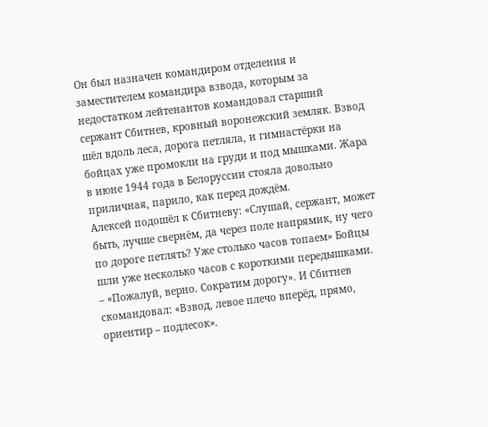Он был назначен командиром отделения и заместителем командира взвода, которым за недостатком лейтенантов командовал старший сержант Сбитнев, кровный воронежский земляк. Взвод шёл вдоль леса, дорога петляла, и гимнастёрки на бойцах уже промокли на груди и под мышками. Жара в июне 1944 года в Белоруссии стояла довольно приличная, парило, как перед дождём.
Алексей подошёл к Сбитневу: «Слушай, сержант, может быть, лучше свернём, да через поле напрямик, ну чего по дороге петлять? Уже столько часов топаем» Бойцы шли уже несколько часов с короткими передышками.
– «Пожалуй, верно. Сократим дорогу». И Сбитнев скомандовал: «Взвод, левое плечо вперёд, прямо, ориентир – подлесок».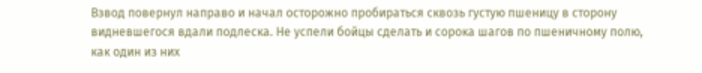Взвод повернул направо и начал осторожно пробираться сквозь густую пшеницу в сторону видневшегося вдали подлеска. Не успели бойцы сделать и сорока шагов по пшеничному полю, как один из них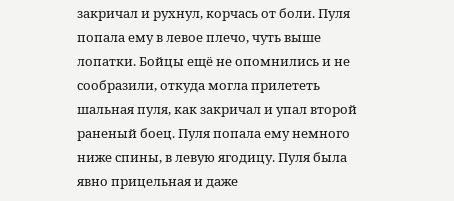закричал и рухнул, корчась от боли. Пуля попала ему в левое плечо, чуть выше лопатки. Бойцы ещё не опомнились и не сообразили, откуда могла прилететь шальная пуля, как закричал и упал второй раненый боец. Пуля попала ему немного ниже спины, в левую ягодицу. Пуля была явно прицельная и даже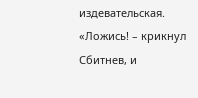издевательская. «Ложись! – крикнул Сбитнев, и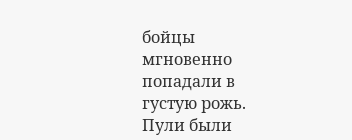бойцы мгновенно попадали в густую рожь. Пули были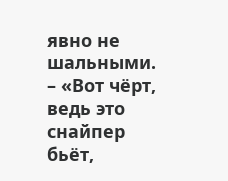явно не шальными.
– «Вот чёрт, ведь это снайпер бьёт,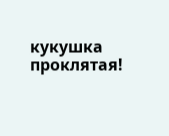кукушка проклятая!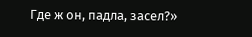Где ж он, падла, засел?»